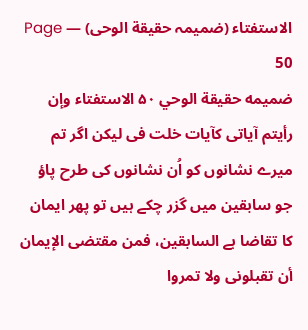الاستفتاء (ضمیمہ حقیقة الوحی) — Page 50
ضميمه حقيقة الوحي ۵۰ الاستفتاء وإن رأيتم آیاتی کآیات خلت فی لیکن اگر تم میرے نشانوں کو اُن نشانوں کی طرح پاؤ جو سابقین میں گزر چکے ہیں تو پھر ایمان کا تقاضا ہے السابقين، فمن مقتضى الإيمان أن تقبلونى ولا تمروا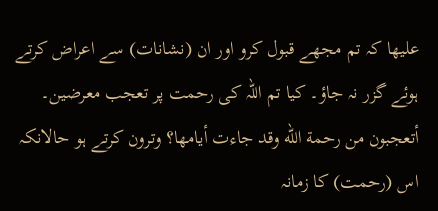عليها كہ تم مجھے قبول کرو اور ان (نشانات) سے اعراض کرتے ہوئے گزر نہ جاؤ۔ کیا تم اللہ کی رحمت پر تعجب معرضين۔ أتعجبون من رحمة الله وقد جاءت أيامها؟ وترون کرتے ہو حالانکہ اس (رحمت) کا زمانہ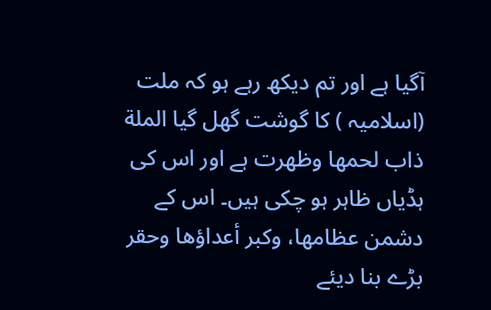آگیا ہے اور تم دیکھ رہے ہو کہ ملت (اسلامیہ ) کا گوشت گھل گیا الملة ذاب لحمها وظهرت ہے اور اس کی ہڈیاں ظاہر ہو چکی ہیں۔ اس کے دشمن عظامها، وكبر أعداؤها وحقر بڑے بنا دیئے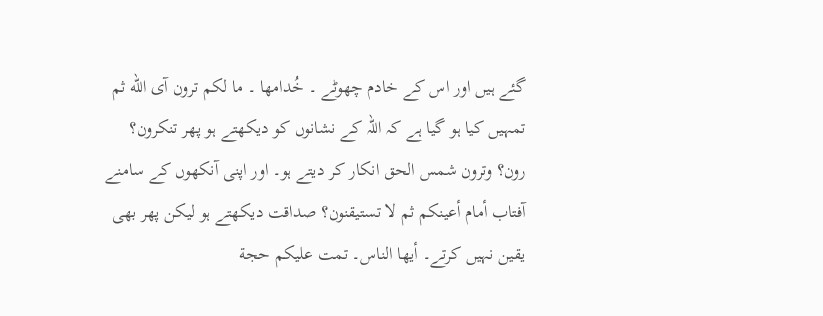گئے ہیں اور اس کے خادم چھوٹے ۔ خُدامها ۔ ما لكم ترون آی الله ثم تمہیں کیا ہو گیا ہے کہ اللہ کے نشانوں کو دیکھتے ہو پھر تنكرون؟ رون؟ وترون شمس الحق انکار کر دیتے ہو۔ اور اپنی آنکھوں کے سامنے آفتاب أمام أعينكم ثم لا تستيقنون؟ صداقت دیکھتے ہو لیکن پھر بھی یقین نہیں کرتے۔ أيها الناس۔ تمت عليكم حجة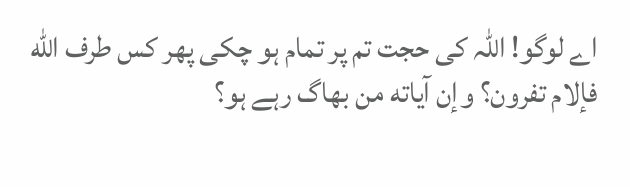اے لوگو! اللہ کی حجت تم پر تمام ہو چکی پھر کس طرف الله فإلام تفرون؟ وإن آياته من بھاگ رہے ہو؟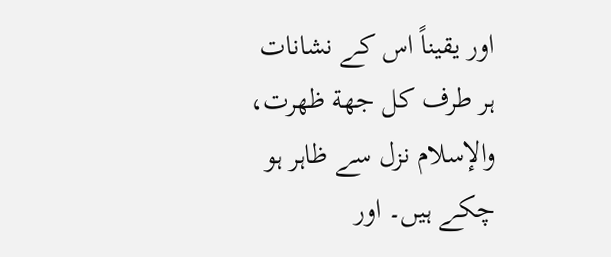اور یقیناً اس کے نشانات ہر طرف كل جهة ظهرت، والإسلام نزل سے ظاہر ہو چکے ہیں۔ اور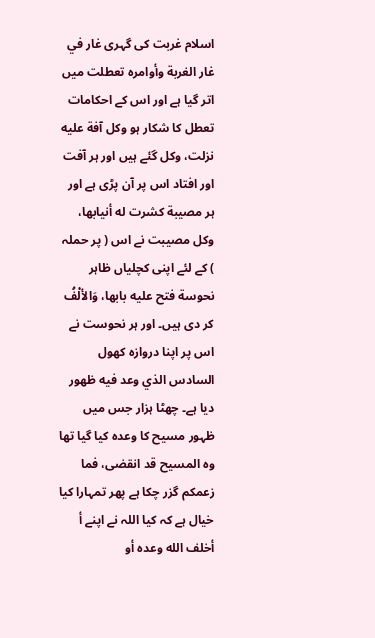اسلام غربت کی گہری غار في غار الغربة وأوامره تعطلت میں اتر گیا ہے اور اس کے احکامات تعطل کا شکار ہو وكل آفة عليه نزلت، وکل گئے ہیں اور ہر آفت اور افتاد اس پر آن پڑی ہے اور ہر مصيبة كشرت له أنيابها، وكل مصیبت نے اس ( پر حملہ ) کے لئے اپنی کچلیاں ظاہر نحوسة فتح عليه بابها، وَالألْفُ کر دی ہیں۔ اور ہر نحوست نے اس پر اپنا دروازہ کھول السادس الذي وعد فيه ظهور دیا ہے۔ چھٹا ہزار جس میں ظہور مسیح کا وعدہ کیا گیا تھا وہ المسيح قد انقضى، فما زعمکم گزر چکا ہے پھر تمہارا کیا خیال ہے کہ کیا اللہ نے اپنے أ أخلف الله وعده أو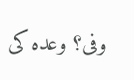وفى؟ وعده کی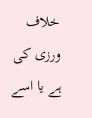خلاف ورزی کی ہے یا اسے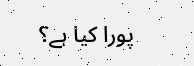پورا کیا ہے؟